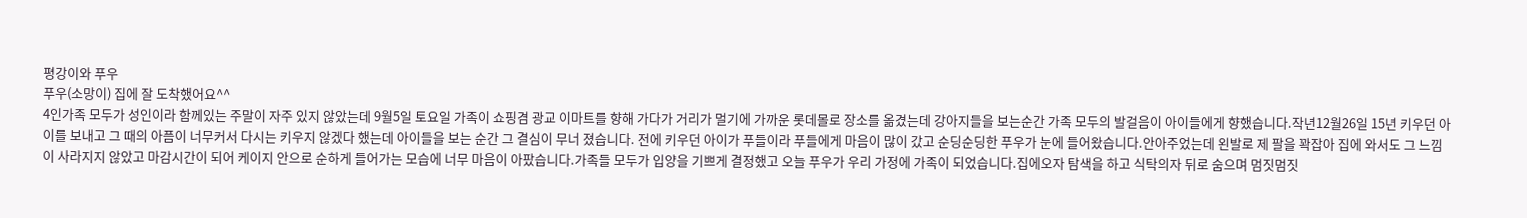평강이와 푸우
푸우(소망이) 집에 잘 도착했어요^^
4인가족 모두가 성인이라 함께있는 주말이 자주 있지 않았는데 9월5일 토요일 가족이 쇼핑겸 광교 이마트를 향해 가다가 거리가 멀기에 가까운 롯데몰로 장소를 옮겼는데 강아지들을 보는순간 가족 모두의 발걸음이 아이들에게 향했습니다.작년12월26일 15년 키우던 아이를 보내고 그 때의 아픔이 너무커서 다시는 키우지 않겠다 했는데 아이들을 보는 순간 그 결심이 무너 졌습니다. 전에 키우던 아이가 푸들이라 푸들에게 마음이 많이 갔고 순딩순딩한 푸우가 눈에 들어왔습니다.안아주었는데 왼발로 제 팔을 꽉잡아 집에 와서도 그 느낌이 사라지지 않았고 마감시간이 되어 케이지 안으로 순하게 들어가는 모습에 너무 마음이 아팠습니다.가족들 모두가 입양을 기쁘게 결정했고 오늘 푸우가 우리 가정에 가족이 되었습니다.집에오자 탐색을 하고 식탁의자 뒤로 숨으며 멈짓멈짓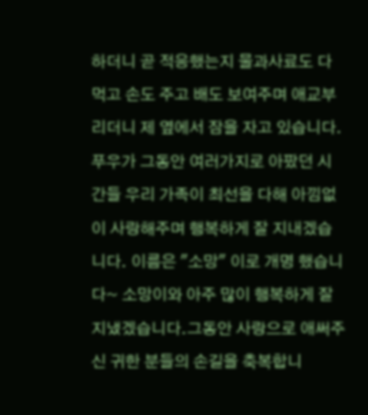하더니 곧 적응했는지 물과사료도 다 먹고 손도 주고 배도 보여주며 애교부리더니 제 옆에서 잠을 자고 있습니다. 푸우가 그동안 여러가지로 아팠던 시간들 우리 가족이 최선을 다해 아낌없이 사랑해주며 행복하게 잘 지내겠습니다. 이름은 "소망" 이로 개명 했습니다~ 소망이와 아주 많이 행복하게 잘 지냈겠습니다.그동안 사랑으로 애써주신 귀한 분들의 손길을 축복합니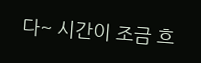다~ 시간이 조금 흐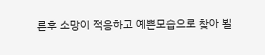른후 소망이 적응하고 예쁜모습으로 찾아 뵐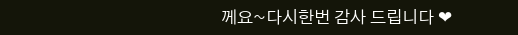께요~다시한번 감사 드립니다 ❤